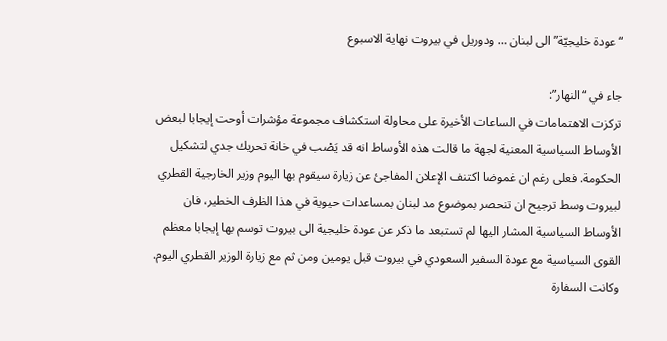“عودة خليجيّة” الى لبنان … ودوريل في بيروت نهاية الاسبوع

جاء في “النهار”:
تركزت الاهتمامات في الساعات الأخيرة على محاولة استكشاف مجموعة مؤشرات أوحت إيجابا لبعض الأوساط السياسية المعنية لجهة ما قالت هذه الأوساط انه قد يَصْب في خانة تحريك جدي لتشكيل الحكومة. فعلى رغم ان غموضا اكتنف الإعلان المفاجئ عن زيارة سيقوم بها اليوم وزير الخارجية القطري لبيروت وسط ترجيح ان تنحصر بموضوع مد لبنان بمساعدات حيوية في هذا الظرف الخطير، فان الأوساط السياسية المشار اليها لم تستبعد ما ذكر عن عودة خليجية الى بيروت توسم بها إيجابا معظم القوى السياسية مع عودة السفير السعودي في بيروت قبل يومين ومن ثم مع زيارة الوزير القطري اليوم.
وكانت السفارة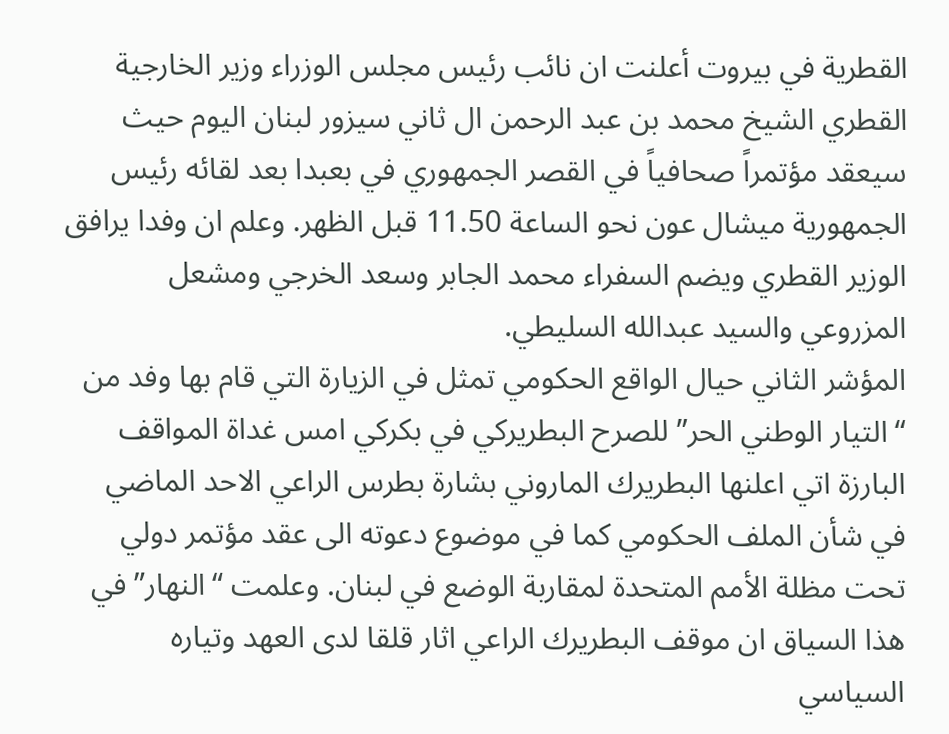القطرية في بيروت أعلنت ان نائب رئيس مجلس الوزراء وزير الخارجية القطري الشيخ محمد بن عبد الرحمن ال ثاني سيزور لبنان اليوم حيث سيعقد مؤتمراً صحافياً في القصر الجمهوري في بعبدا بعد لقائه رئيس الجمهورية ميشال عون نحو الساعة 11.50 قبل الظهر. وعلم ان وفدا يرافق الوزير القطري ويضم السفراء محمد الجابر وسعد الخرجي ومشعل المزروعي والسيد عبدالله السليطي.
المؤشر الثاني حيال الواقع الحكومي تمثل في الزيارة التي قام بها وفد من “التيار الوطني الحر” للصرح البطريركي في بكركي امس غداة المواقف البارزة اتي اعلنها البطريرك الماروني بشارة بطرس الراعي الاحد الماضي في شأن الملف الحكومي كما في موضوع دعوته الى عقد مؤتمر دولي تحت مظلة الأمم المتحدة لمقاربة الوضع في لبنان. وعلمت “النهار” في هذا السياق ان موقف البطريرك الراعي اثار قلقا لدى العهد وتياره السياسي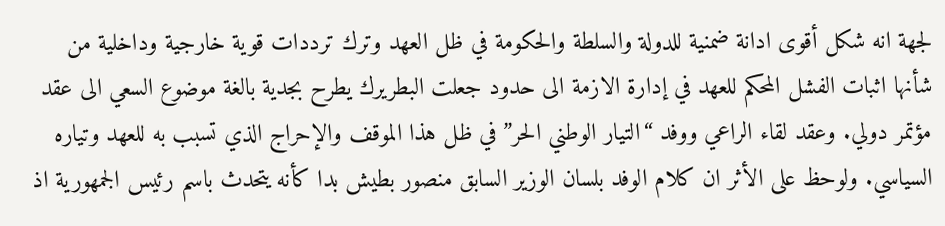لجهة انه شكل أقوى ادانة ضمنية للدولة والسلطة والحكومة في ظل العهد وترك ترددات قوية خارجية وداخلية من شأنها اثبات الفشل المحكم للعهد في إدارة الازمة الى حدود جعلت البطريرك يطرح بجدية بالغة موضوع السعي الى عقد مؤتمر دولي. وعقد لقاء الراعي ووفد “التيار الوطني الحر” في ظل هذا الموقف والإحراج الذي تسبب به للعهد وتياره السياسي. ولوحظ على الأثر ان كلام الوفد بلسان الوزير السابق منصور بطيش بدا كأنه يتحدث باسم رئيس الجمهورية اذ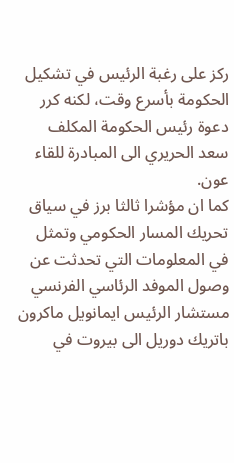ركز على رغبة الرئيس في تشكيل الحكومة بأسرع وقت، لكنه كرر دعوة رئيس الحكومة المكلف سعد الحريري الى المبادرة للقاء عون.
كما ان مؤشرا ثالثا برز في سياق تحريك المسار الحكومي وتمثل في المعلومات التي تحدثت عن وصول الموفد الرئاسي الفرنسي مستشار الرئيس ايمانويل ماكرون باتريك دوريل الى بيروت في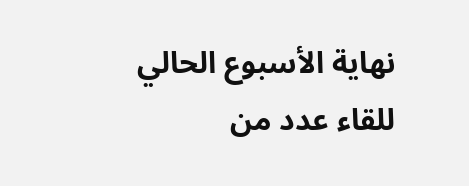نهاية الأسبوع الحالي للقاء عدد من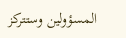المسؤولين وستتركز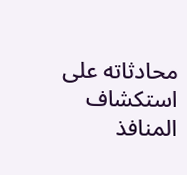محادثاته على استكشاف المنافذ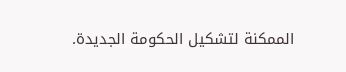الممكنة لتشكيل الحكومة الجديدة.